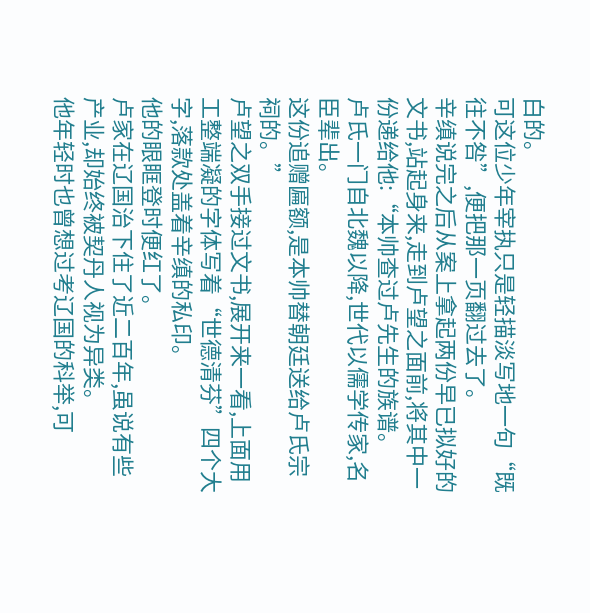白的。
可这位少年宰执只是轻描淡写地一句“既往不咎”,便把那一页翻过去了。
辛缜说完之后从案上拿起两份早已拟好的文书,站起身来,走到卢望之面前,将其中一份递给他:“本帅查过卢先生的族谱。
卢氏一门自北魏以降,世代以儒学传家,名臣辈出。
这份追赠匾额,是本帅替朝廷送给卢氏宗祠的。”
卢望之双手接过文书,展开来一看,上面用工整端凝的字体写着“世德清芬”四个大字,落款处盖着辛缜的私印。
他的眼眶登时便红了。
卢家在辽国治下住了近二百年,虽说有些产业,却始终被契丹人视为异类。
他年轻时也曾想过考辽国的科举,可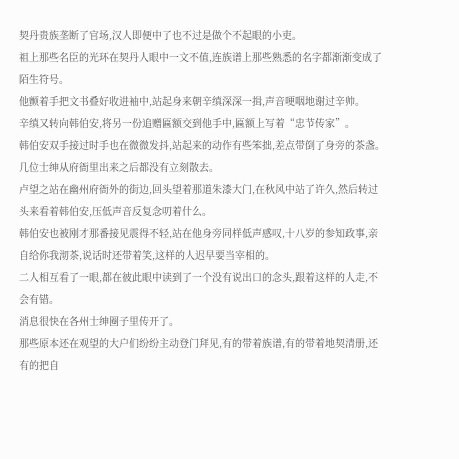契丹贵族垄断了官场,汉人即便中了也不过是做个不起眼的小吏。
祖上那些名臣的光环在契丹人眼中一文不值,连族谱上那些熟悉的名字都渐渐变成了陌生符号。
他颤着手把文书叠好收进袖中,站起身来朝辛缜深深一揖,声音哽咽地谢过辛帅。
辛缜又转向韩伯安,将另一份追赠匾额交到他手中,匾额上写着“忠节传家”。
韩伯安双手接过时手也在微微发抖,站起来的动作有些笨拙,差点带倒了身旁的茶盏。
几位士绅从府衙里出来之后都没有立刻散去。
卢望之站在幽州府衙外的街边,回头望着那道朱漆大门,在秋风中站了许久,然后转过头来看着韩伯安,压低声音反复念叨着什么。
韩伯安也被刚才那番接见震得不轻,站在他身旁同样低声感叹,十八岁的参知政事,亲自给你我沏茶,说话时还带着笑,这样的人迟早要当宰相的。
二人相互看了一眼,都在彼此眼中读到了一个没有说出口的念头,跟着这样的人走,不会有错。
消息很快在各州士绅圈子里传开了。
那些原本还在观望的大户们纷纷主动登门拜见,有的带着族谱,有的带着地契清册,还有的把自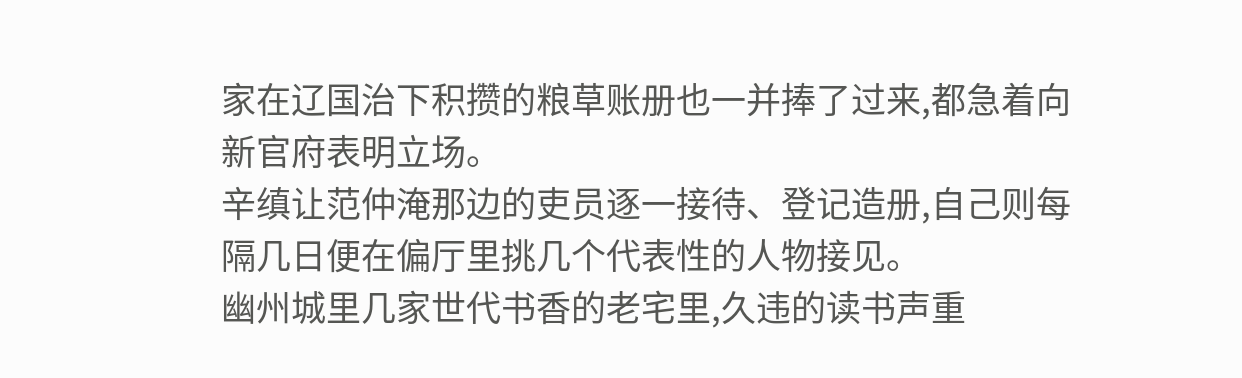家在辽国治下积攒的粮草账册也一并捧了过来,都急着向新官府表明立场。
辛缜让范仲淹那边的吏员逐一接待、登记造册,自己则每隔几日便在偏厅里挑几个代表性的人物接见。
幽州城里几家世代书香的老宅里,久违的读书声重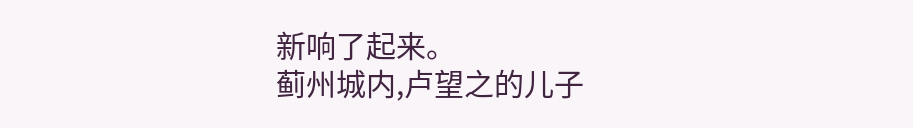新响了起来。
蓟州城内,卢望之的儿子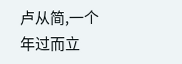卢从简,一个年过而立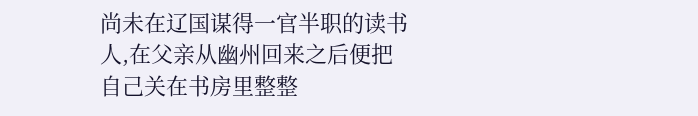尚未在辽国谋得一官半职的读书人,在父亲从幽州回来之后便把自己关在书房里整整